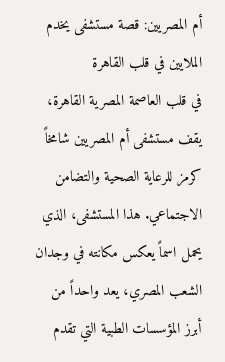أم المصريين: قصة مستشفى يخدم الملايين في قلب القاهرة
في قلب العاصمة المصرية القاهرة، يقف مستشفى أم المصريين شامخاً كرمز للرعاية الصحية والتضامن الاجتماعي. هذا المستشفى، الذي يحمل اسماً يعكس مكانته في وجدان الشعب المصري، يعد واحداً من أبرز المؤسسات الطبية التي تقدم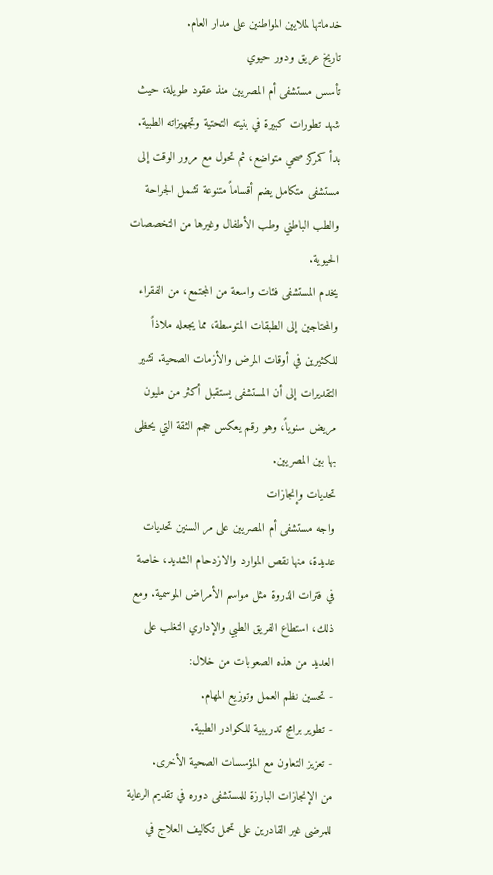خدماتها لملايين المواطنين على مدار العام.
تاريخ عريق ودور حيوي
تأسس مستشفى أم المصريين منذ عقود طويلة، حيث شهد تطورات كبيرة في بنيته التحتية وتجهيزاته الطبية. بدأ كمركز صحي متواضع، ثم تحول مع مرور الوقت إلى مستشفى متكامل يضم أقساماً متنوعة تشمل الجراحة والطب الباطني وطب الأطفال وغيرها من التخصصات الحيوية.
يخدم المستشفى فئات واسعة من المجتمع، من الفقراء والمحتاجين إلى الطبقات المتوسطة، مما يجعله ملاذاً للكثيرين في أوقات المرض والأزمات الصحية. تشير التقديرات إلى أن المستشفى يستقبل أكثر من مليون مريض سنوياً، وهو رقم يعكس حجم الثقة التي يحظى بها بين المصريين.
تحديات وإنجازات
واجه مستشفى أم المصريين على مر السنين تحديات عديدة، منها نقص الموارد والازدحام الشديد، خاصة في فترات الذروة مثل مواسم الأمراض الموسمية. ومع ذلك، استطاع الفريق الطبي والإداري التغلب على العديد من هذه الصعوبات من خلال:
- تحسين نظم العمل وتوزيع المهام.
- تطوير برامج تدريبية للكوادر الطبية.
- تعزيز التعاون مع المؤسسات الصحية الأخرى.
من الإنجازات البارزة للمستشفى دوره في تقديم الرعاية للمرضى غير القادرين على تحمل تكاليف العلاج في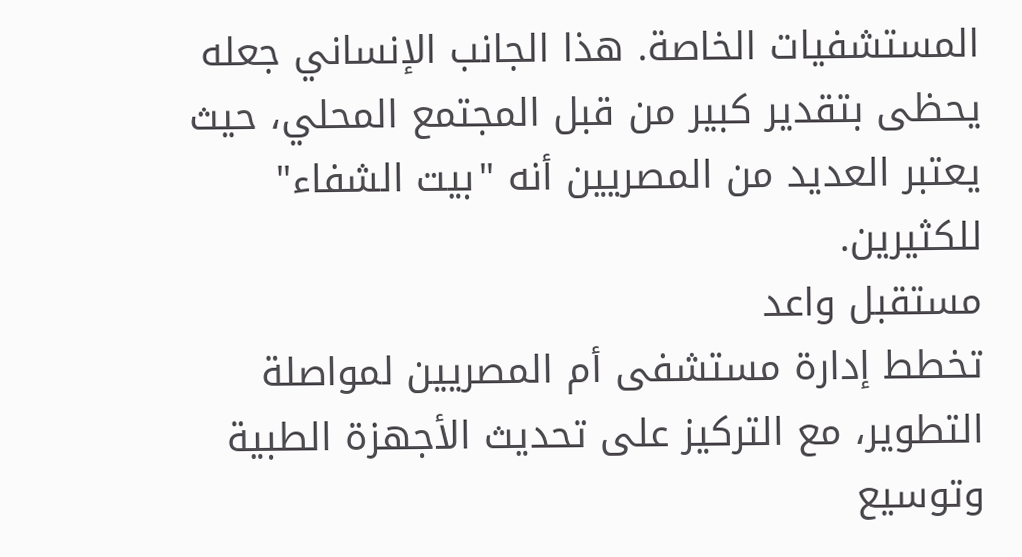المستشفيات الخاصة. هذا الجانب الإنساني جعله يحظى بتقدير كبير من قبل المجتمع المحلي، حيث يعتبر العديد من المصريين أنه "بيت الشفاء" للكثيرين.
مستقبل واعد
تخطط إدارة مستشفى أم المصريين لمواصلة التطوير، مع التركيز على تحديث الأجهزة الطبية وتوسيع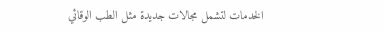الخدمات لتشمل مجالات جديدة مثل الطب الوقائي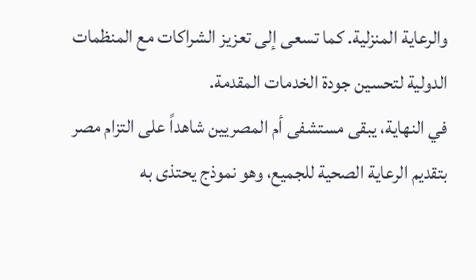والرعاية المنزلية. كما تسعى إلى تعزيز الشراكات مع المنظمات الدولية لتحسين جودة الخدمات المقدمة.
في النهاية، يبقى مستشفى أم المصريين شاهداً على التزام مصر بتقديم الرعاية الصحية للجميع، وهو نموذج يحتذى به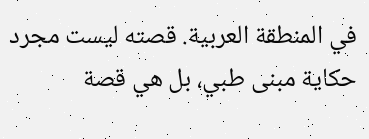في المنطقة العربية. قصته ليست مجرد حكاية مبنى طبي، بل هي قصة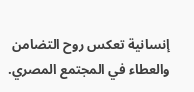إنسانية تعكس روح التضامن والعطاء في المجتمع المصري.